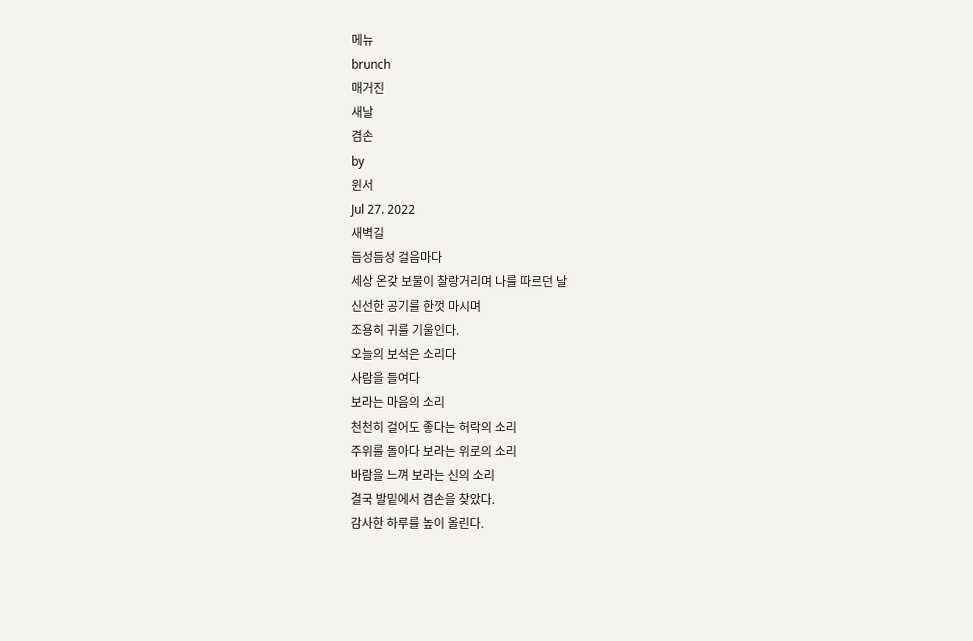메뉴
brunch
매거진
새날
겸손
by
윈서
Jul 27. 2022
새벽길
듬성듬성 걸음마다
세상 온갖 보물이 찰랑거리며 나를 따르던 날
신선한 공기를 한껏 마시며
조용히 귀를 기울인다.
오늘의 보석은 소리다
사람을 들여다
보라는 마음의 소리
천천히 걸어도 좋다는 허락의 소리
주위를 돌아다 보라는 위로의 소리
바람을 느껴 보라는 신의 소리
결국 발밑에서 겸손을 찾았다.
감사한 하루를 높이 올린다.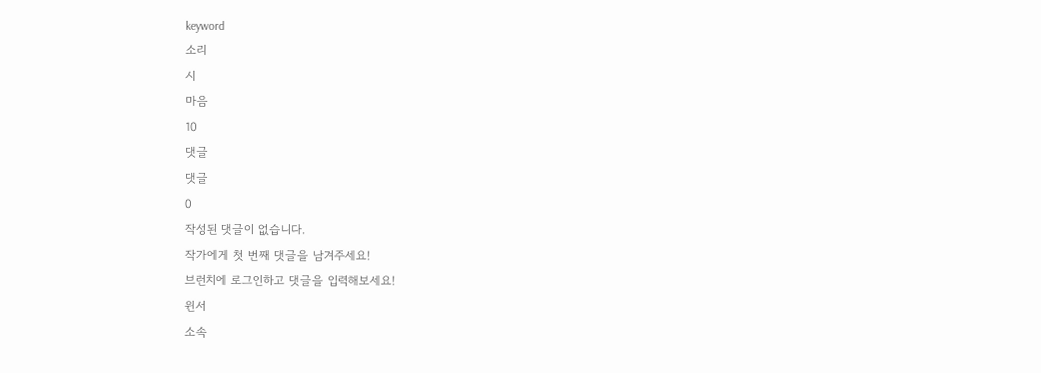keyword
소리
시
마음
10
댓글
댓글
0
작성된 댓글이 없습니다.
작가에게 첫 번째 댓글을 남겨주세요!
브런치에 로그인하고 댓글을 입력해보세요!
윈서
소속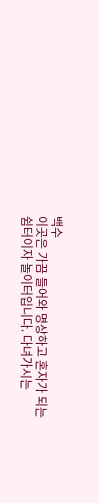백수
이곳은 가끔 들어와 명상하고 혼자가 되는 쉼터이자 놀이터입니다. 다녀가시는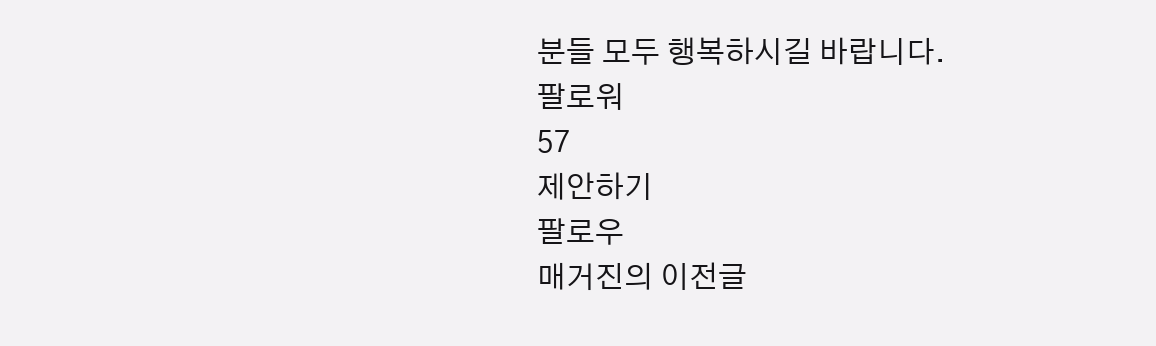분들 모두 행복하시길 바랍니다.
팔로워
57
제안하기
팔로우
매거진의 이전글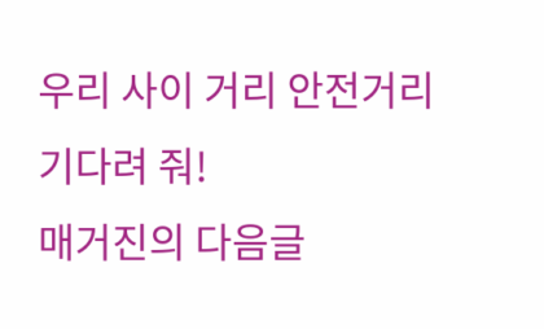우리 사이 거리 안전거리
기다려 줘!
매거진의 다음글